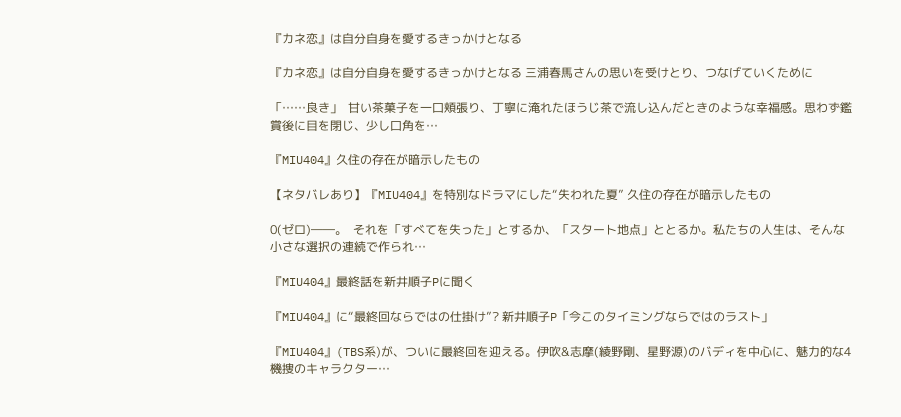『カネ恋』は自分自身を愛するきっかけとなる

『カネ恋』は自分自身を愛するきっかけとなる 三浦春馬さんの思いを受けとり、つなげていくために

「……良き」  甘い茶菓子を一口頬張り、丁寧に淹れたほうじ茶で流し込んだときのような幸福感。思わず鑑賞後に目を閉じ、少し口角を…

『MIU404』久住の存在が暗示したもの

【ネタバレあり】『MIU404』を特別なドラマにした“失われた夏” 久住の存在が暗示したもの

0(ゼロ)――。  それを「すべてを失った」とするか、「スタート地点」ととるか。私たちの人生は、そんな小さな選択の連続で作られ…

『MIU404』最終話を新井順子Pに聞く

『MIU404』に“最終回ならではの仕掛け”? 新井順子P「今このタイミングならではのラスト」

『MIU404』(TBS系)が、ついに最終回を迎える。伊吹&志摩(綾野剛、星野源)のバディを中心に、魅力的な4機捜のキャラクター…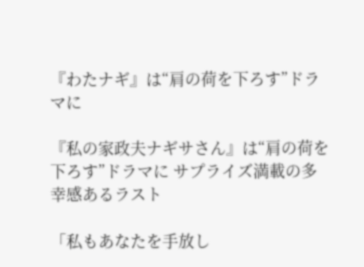『わたナギ』は“肩の荷を下ろす”ドラマに

『私の家政夫ナギサさん』は“肩の荷を下ろす”ドラマに サプライズ満載の多幸感あるラスト

「私もあなたを手放し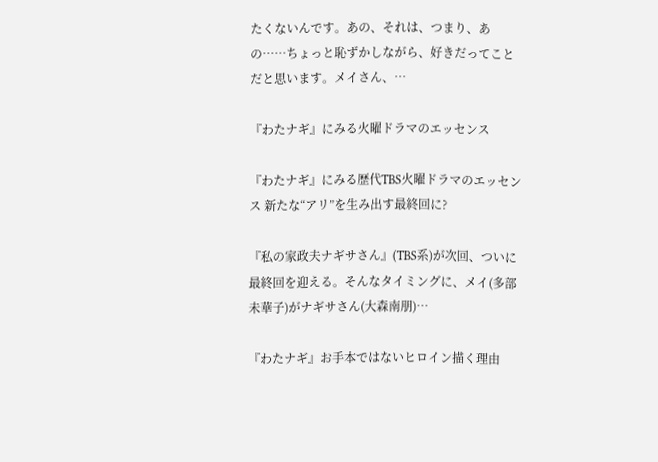たくないんです。あの、それは、つまり、あの……ちょっと恥ずかしながら、好きだってことだと思います。メイさん、…

『わたナギ』にみる火曜ドラマのエッセンス

『わたナギ』にみる歴代TBS火曜ドラマのエッセンス 新たな“アリ”を生み出す最終回に?

『私の家政夫ナギサさん』(TBS系)が次回、ついに最終回を迎える。そんなタイミングに、メイ(多部未華子)がナギサさん(大森南朋)…

『わたナギ』お手本ではないヒロイン描く理由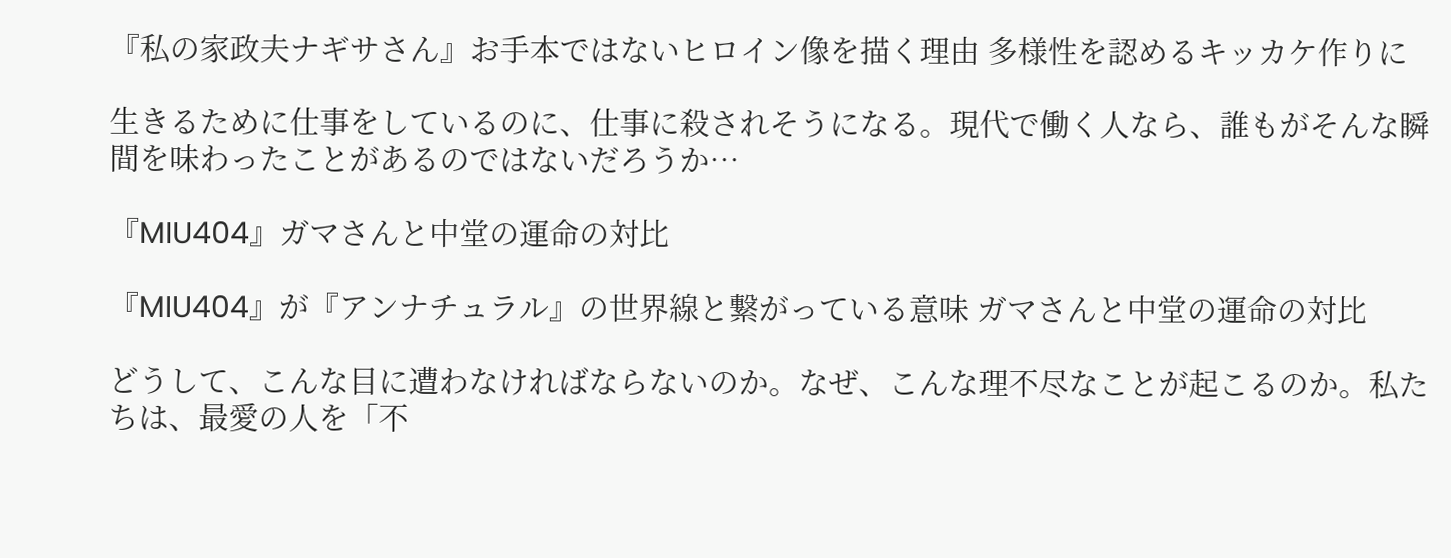『私の家政夫ナギサさん』お手本ではないヒロイン像を描く理由 多様性を認めるキッカケ作りに

生きるために仕事をしているのに、仕事に殺されそうになる。現代で働く人なら、誰もがそんな瞬間を味わったことがあるのではないだろうか…

『MIU404』ガマさんと中堂の運命の対比

『MIU404』が『アンナチュラル』の世界線と繋がっている意味 ガマさんと中堂の運命の対比

どうして、こんな目に遭わなければならないのか。なぜ、こんな理不尽なことが起こるのか。私たちは、最愛の人を「不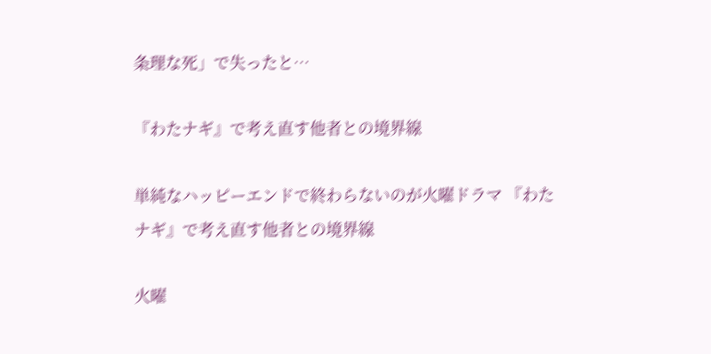条理な死」で失ったと…

『わたナギ』で考え直す他者との境界線

単純なハッピーエンドで終わらないのが火曜ドラマ 『わたナギ』で考え直す他者との境界線

火曜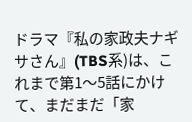ドラマ『私の家政夫ナギサさん』(TBS系)は、これまで第1〜5話にかけて、まだまだ「家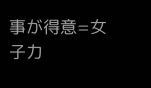事が得意=女子力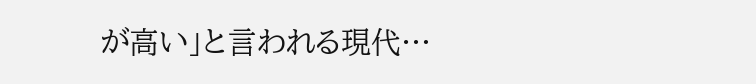が高い」と言われる現代…